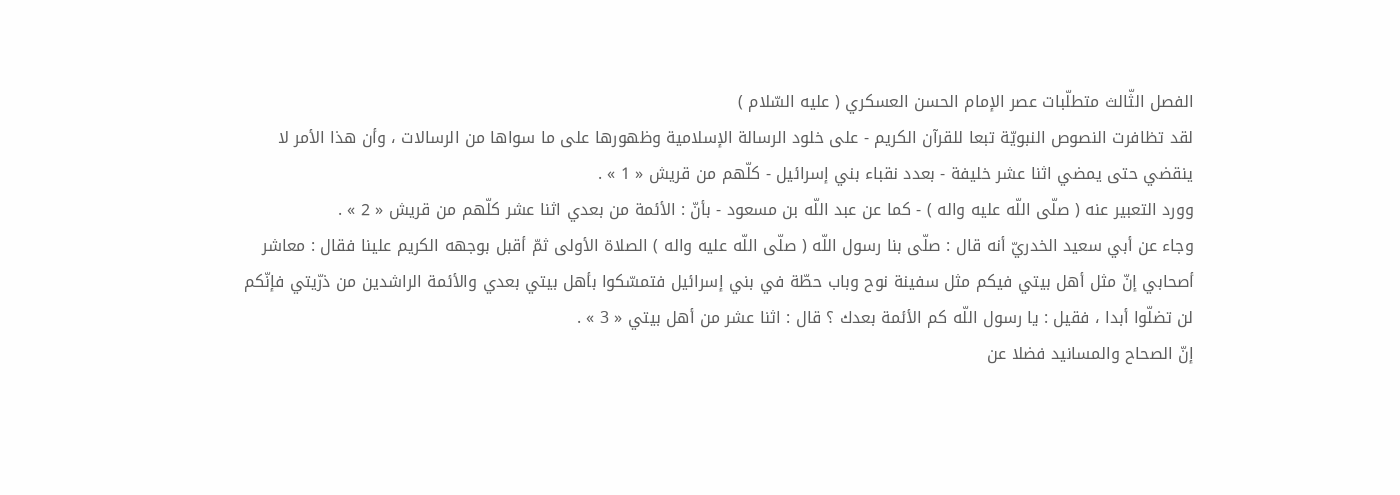الفصل الثّالث متطلّبات عصر الإمام الحسن العسكري ( عليه السّلام )
لقد تظافرت النصوص النبويّة تبعا للقرآن الكريم - على خلود الرسالة الإسلامية وظهورها على ما سواها من الرسالات ، وأن هذا الأمر لا ينقضي حتى يمضي اثنا عشر خليفة - بعدد نقباء بني إسرائيل - كلّهم من قريش « 1 » .
وورد التعبير عنه ( صلّى اللّه عليه واله ) - كما عن عبد اللّه بن مسعود - بأنّ : الأئمة من بعدي اثنا عشر كلّهم من قريش « 2 » .
وجاء عن أبي سعيد الخدريّ أنه قال : صلّى بنا رسول اللّه ( صلّى اللّه عليه واله ) الصلاة الأولى ثمّ أقبل بوجهه الكريم علينا فقال : معاشر أصحابي إنّ مثل أهل بيتي فيكم مثل سفينة نوح وباب حطّة في بني إسرائيل فتمسّكوا بأهل بيتي بعدي والأئمة الراشدين من ذرّيتي فإنّكم لن تضلّوا أبدا ، فقيل : يا رسول اللّه كم الأئمة بعدك ؟ قال : اثنا عشر من أهل بيتي « 3 » .
إنّ الصحاح والمسانيد فضلا عن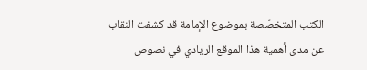الكتب المتخصّصة بموضوع الإمامة قد كشفت النقاب عن مدى أهمية هذا الموقع الريادي في نصوص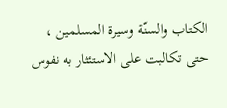الكتاب والسنّة وسيرة المسلمين ، حتى تكالبت على الاستئثار به نفوس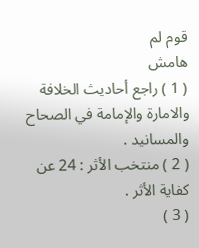قوم لم
هامش
( 1 ) راجع أحاديث الخلافة والامارة والإمامة في الصحاح والمسانيد .
( 2 ) منتخب الأثر : 24 عن كفاية الأثر .
( 3 )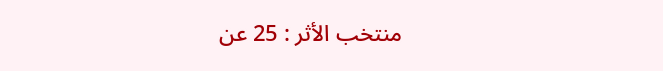منتخب الأثر : 25 عن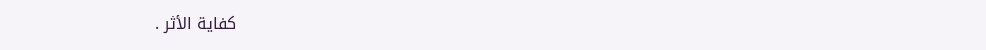كفاية الأثر .